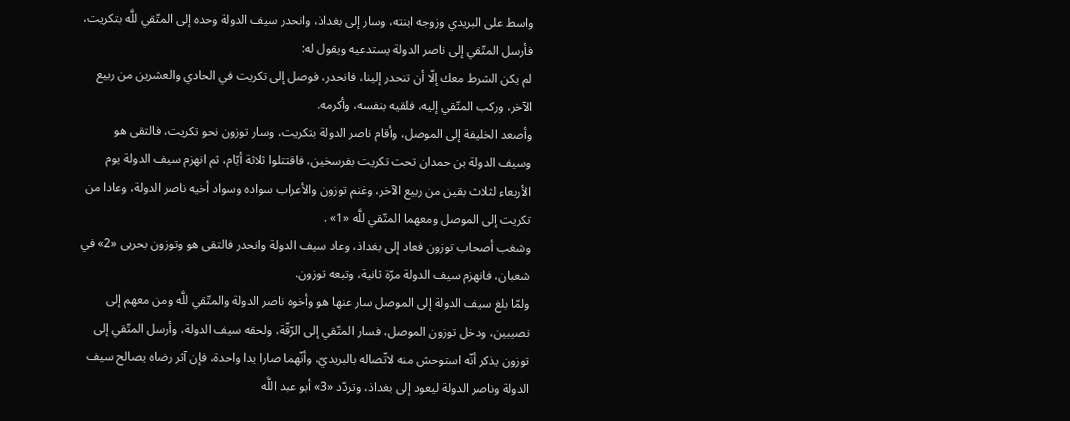واسط على البريدي وزوجه ابنته، وسار إلى بغداذ، وانحدر سيف الدولة وحده إلى المتّقي للَّه بتكريت، فأرسل المتّقي إلى ناصر الدولة يستدعيه ويقول له:
لم يكن الشرط معك إلّا أن تنحدر إلينا، فانحدر، فوصل إلى تكريت في الحادي والعشرين من ربيع الآخر، وركب المتّقي إليه، فلقيه بنفسه، وأكرمه.
وأصعد الخليفة إلى الموصل، وأقام ناصر الدولة بتكريت، وسار توزون نحو تكريت، فالتقى هو وسيف الدولة بن حمدان تحت تكريت بفرسخين، فاقتتلوا ثلاثة أيّام، ثم انهزم سيف الدولة يوم الأربعاء لثلاث بقين من ربيع الآخر، وغنم توزون والأعراب سواده وسواد أخيه ناصر الدولة، وعادا من تكريت إلى الموصل ومعهما المتّقي للَّه «1» .
وشغب أصحاب توزون فعاد إلى بغداذ، وعاد سيف الدولة وانحدر فالتقى هو وتوزون بحربى «2» في شعبان، فانهزم سيف الدولة مرّة ثانية، وتبعه توزون.
ولمّا بلغ سيف الدولة إلى الموصل سار عنها هو وأخوه ناصر الدولة والمتّقي للَّه ومن معهم إلى نصيبين، ودخل توزون الموصل، فسار المتّقي إلى الرّقّة، ولحقه سيف الدولة، وأرسل المتّقي إلى توزون يذكر أنّه استوحش منه لاتّصاله بالبريديّ، وأنّهما صارا يدا واحدة، فإن آثر رضاه يصالح سيف الدولة وناصر الدولة ليعود إلى بغداذ، وتردّد «3» أبو عبد اللَّه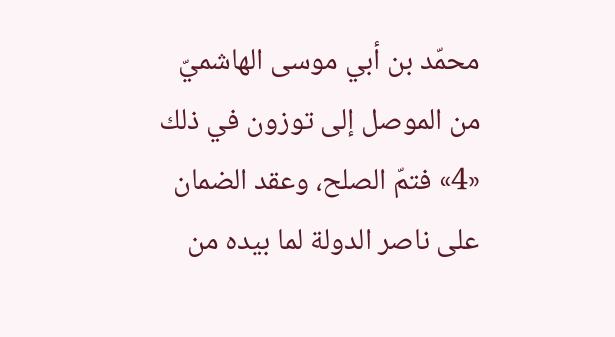محمّد بن أبي موسى الهاشميّ من الموصل إلى توزون في ذلك «4» فتمّ الصلح، وعقد الضمان على ناصر الدولة لما بيده من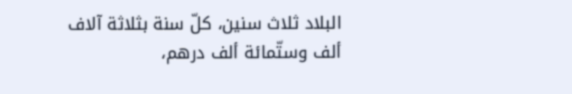البلاد ثلاث سنين، كلّ سنة بثلاثة آلاف ألف وستّمائة ألف درهم،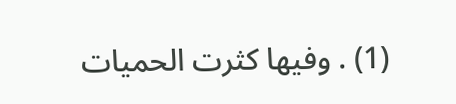(1) . وفيها كثرت الحميات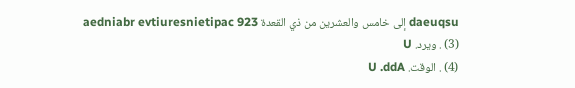daeuqsu إلى خامس والعشرين من ذي القعدة aedniabr evtiuresnietipac 923
(3) . ويرد. U
(4) . الوقت. U .ddA